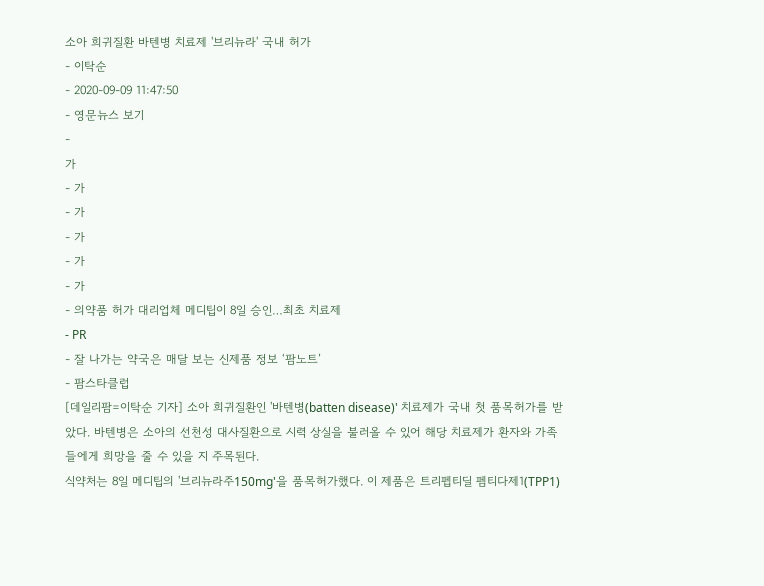소아 희귀질환 바텐병 치료제 '브리뉴라' 국내 허가
- 이탁순
- 2020-09-09 11:47:50
- 영문뉴스 보기
-
가
- 가
- 가
- 가
- 가
- 가
- 의약품 허가 대리업체 메디팁이 8일 승인…최초 치료제
- PR
- 잘 나가는 약국은 매달 보는 신제품 정보 ‘팜노트’
- 팜스타클럽
[데일리팜=이탁순 기자] 소아 희귀질환인 '바텐병(batten disease)' 치료제가 국내 첫 품목허가를 받았다. 바텐병은 소아의 선천성 대사질환으로 시력 상실을 불러올 수 있어 해당 치료제가 환자와 가족들에게 희망을 줄 수 있을 지 주목된다.
식약처는 8일 메디팁의 '브리뉴라주150mg'을 품목허가했다. 이 제품은 트리펩티딜 펨티다제1(TPP1)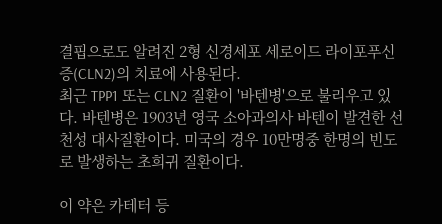결핍으로도 알려진 2형 신경세포 세로이드 라이포푸신증(CLN2)의 치료에 사용된다.
최근 TPP1 또는 CLN2 질환이 '바텐병'으로 불리우고 있다. 바텐병은 1903년 영국 소아과의사 바텐이 발견한 선천성 대사질환이다. 미국의 경우 10만명중 한명의 빈도로 발생하는 초희귀 질환이다.

이 약은 카테터 등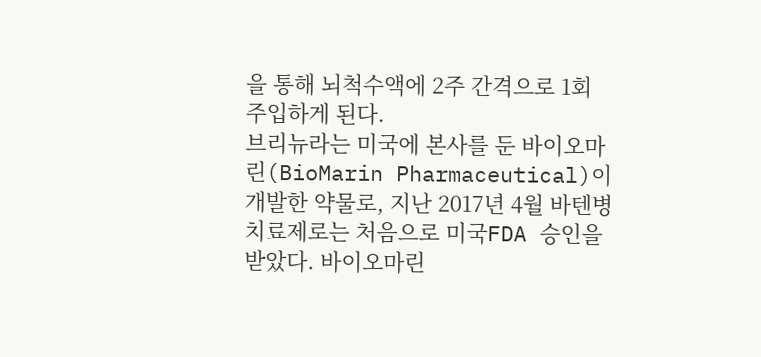을 통해 뇌척수액에 2주 간격으로 1회 주입하게 된다.
브리뉴라는 미국에 본사를 둔 바이오마린(BioMarin Pharmaceutical)이 개발한 약물로, 지난 2017년 4월 바텐병 치료제로는 처음으로 미국FDA 승인을 받았다. 바이오마린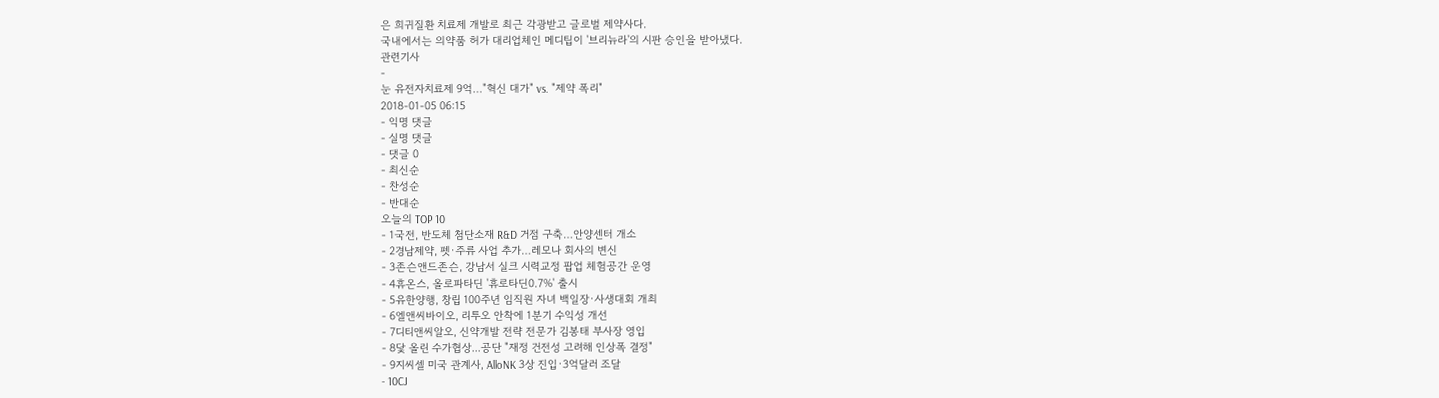은 희귀질환 치료제 개발로 최근 각광받고 글로벌 제약사다.
국내에서는 의약품 허가 대리업체인 메디팁이 '브리뉴라'의 시판 승인을 받아냈다.
관련기사
-
눈 유전자치료제 9억…"혁신 대가" vs. "제약 폭리"
2018-01-05 06:15
- 익명 댓글
- 실명 댓글
- 댓글 0
- 최신순
- 찬성순
- 반대순
오늘의 TOP 10
- 1국전, 반도체 첨단소재 R&D 거점 구축…안양센터 개소
- 2경남제약, 펫·주류 사업 추가…레모나 회사의 변신
- 3존슨앤드존슨, 강남서 실크 시력교정 팝업 체험공간 운영
- 4휴온스, 올로파타딘 '휴로타딘0.7%' 출시
- 5유한양행, 창립 100주년 임직원 자녀 백일장·사생대회 개최
- 6엘앤씨바이오, 리투오 안착에 1분기 수익성 개선
- 7디티앤씨알오, 신약개발 전략 전문가 김봉태 부사장 영입
- 8닻 올린 수가협상...공단 "재정 건전성 고려해 인상폭 결정"
- 9지씨셀 미국 관계사, AlloNK 3상 진입·3억달러 조달
- 10CJ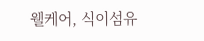웰케어, 식이섬유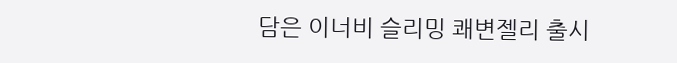담은 이너비 슬리밍 쾌변젤리 출시